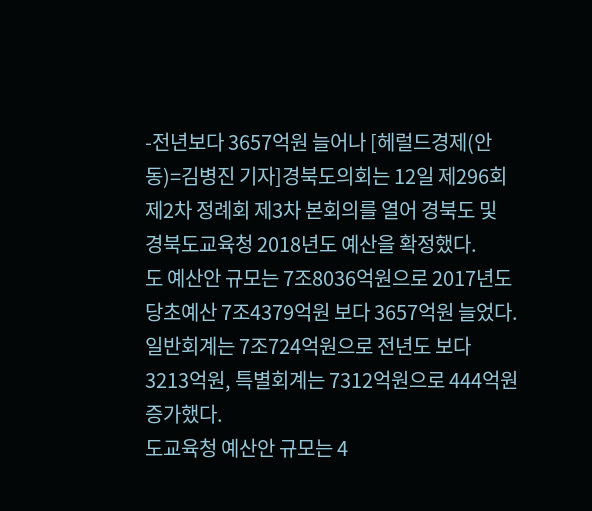-전년보다 3657억원 늘어나 [헤럴드경제(안동)=김병진 기자]경북도의회는 12일 제296회 제2차 정례회 제3차 본회의를 열어 경북도 및 경북도교육청 2018년도 예산을 확정했다.
도 예산안 규모는 7조8036억원으로 2017년도 당초예산 7조4379억원 보다 3657억원 늘었다.
일반회계는 7조724억원으로 전년도 보다 3213억원, 특별회계는 7312억원으로 444억원 증가했다.
도교육청 예산안 규모는 4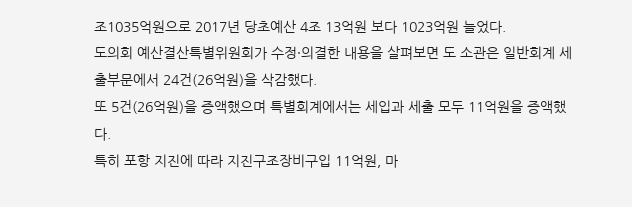조1035억원으로 2017년 당초예산 4조 13억원 보다 1023억원 늘었다.
도의회 예산결산특별위원회가 수정·의결한 내용을 살펴보면 도 소관은 일반회계 세출부문에서 24건(26억원)을 삭감했다.
또 5건(26억원)을 증액했으며 특별회계에서는 세입과 세출 모두 11억원을 증액했다.
특히 포항 지진에 따라 지진구조장비구입 11억원, 마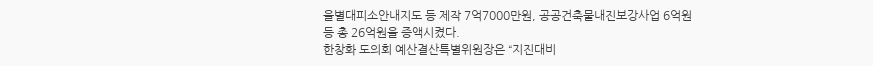을별대피소안내지도 등 제작 7억7000만원, 공공건축물내진보강사업 6억원 등 총 26억원을 증액시켰다.
한창화 도의회 예산결산특별위원장은 “지진대비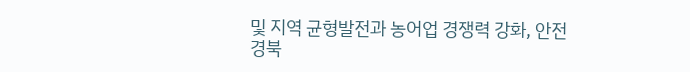및 지역 균형발전과 농어업 경쟁력 강화, 안전경북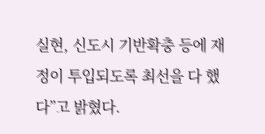실현, 신도시 기반확충 등에 재정이 투입되도록 최선을 다 했다”고 밝혔다.